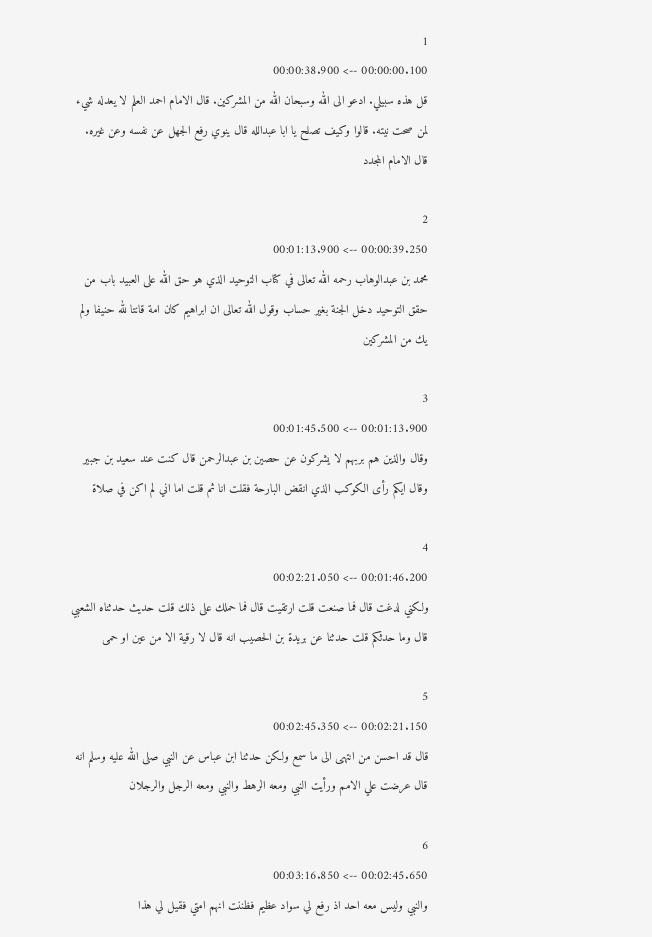1
00:00:00.100 --> 00:00:38.900
قل هذه سبيلي. ادعو الى الله وسبحان الله من المشركين. قال الامام احمد العلم لا يعدله شيء لمن صحت نيته. قالوا وكيف تصلح يا ابا عبدالله قال ينوي رفع الجهل عن نفسه وعن غيره. قال الامام المجدد

2
00:00:39.250 --> 00:01:13.900
محمد بن عبدالوهاب رحمه الله تعالى في كتاب التوحيد الذي هو حق الله على العبيد باب من حقق التوحيد دخل الجنة بغير حساب وقول الله تعالى ان ابراهيم كان امة قانتا لله حنيفا ولم يك من المشركين

3
00:01:13.900 --> 00:01:45.500
وقال والذين هم بربهم لا يشركون عن حصين بن عبدالرحمن قال كنت عند سعيد بن جبير وقال ايكم رأى الكوكب الذي انقض البارحة فقلت انا ثم قلت اما اني لم اكن في صلاة

4
00:01:46.200 --> 00:02:21.050
ولكني لدغت قال فما صنعت قلت ارتقيت قال فما حملك على ذلك قلت حديث حدثناه الشعبي قال وما حدثكم قلت حدثنا عن بريدة بن الحصيب انه قال لا رقية الا من عين او حمى

5
00:02:21.150 --> 00:02:45.350
قال قد احسن من انتهى الى ما سمع ولكن حدثنا ابن عباس عن النبي صلى الله عليه وسلم انه قال عرضت علي الامم ورأيت النبي ومعه الرهط والنبي ومعه الرجل والرجلان

6
00:02:45.650 --> 00:03:16.850
والنبي وليس معه احد اذ رفع لي سواد عظيم فظننت انهم امتي فقيل لي هذا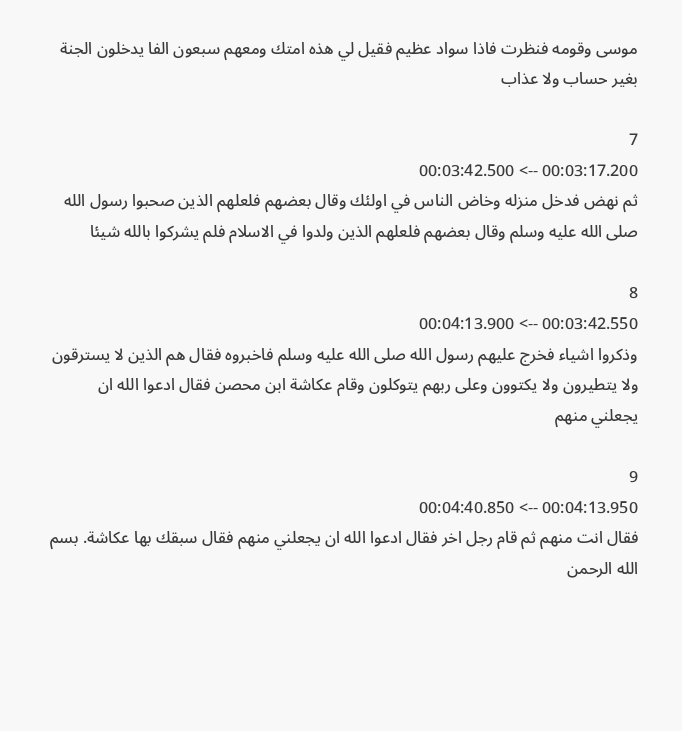موسى وقومه فنظرت فاذا سواد عظيم فقيل لي هذه امتك ومعهم سبعون الفا يدخلون الجنة بغير حساب ولا عذاب

7
00:03:17.200 --> 00:03:42.500
ثم نهض فدخل منزله وخاض الناس في اولئك وقال بعضهم فلعلهم الذين صحبوا رسول الله صلى الله عليه وسلم وقال بعضهم فلعلهم الذين ولدوا في الاسلام فلم يشركوا بالله شيئا

8
00:03:42.550 --> 00:04:13.900
وذكروا اشياء فخرج عليهم رسول الله صلى الله عليه وسلم فاخبروه فقال هم الذين لا يسترقون ولا يتطيرون ولا يكتوون وعلى ربهم يتوكلون وقام عكاشة ابن محصن فقال ادعوا الله ان يجعلني منهم

9
00:04:13.950 --> 00:04:40.850
فقال انت منهم ثم قام رجل اخر فقال ادعوا الله ان يجعلني منهم فقال سبقك بها عكاشة. بسم الله الرحمن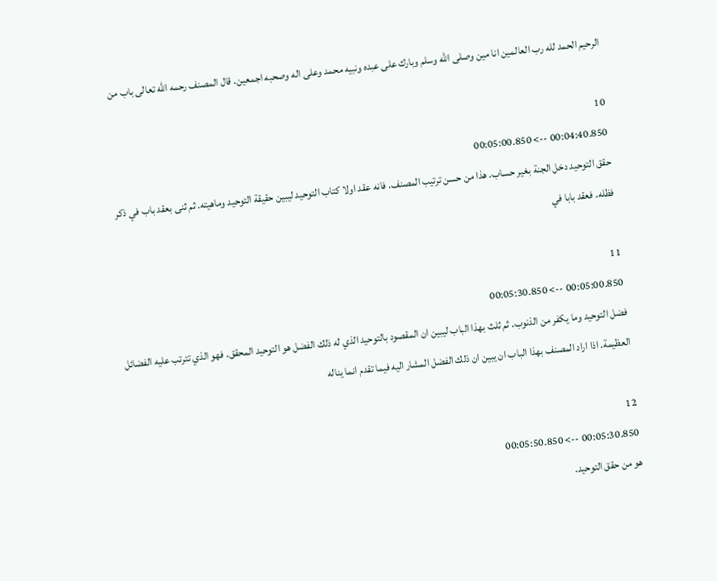الرحيم الحمد لله رب العالمين انا مين وصلى الله وسلم وبارك على عبده ونبيه محمد وعلى اله وصحبه اجمعين. قال المصنف رحمه الله تعالى باب من

10
00:04:40.850 --> 00:05:00.850
حقق التوحيد دخل الجنة بغير حساب. هذا من حسن ترتيب المصنف. فانه عقد اولا كتاب التوحيد ليبين حقيقة التوحيد وماهيته. ثم ثنى بعقد باب في ذكر فظله. فعقد بابا في

11
00:05:00.850 --> 00:05:30.850
فضل التوحيد وما يكفر من الذنوب. ثم ثلث بهذا الباب ليبين ان المقصود بالتوحيد الذي له ذلك الفضل هو التوحيد المحقق. فهو الذي تترتب عليه الفضائل العظيمة. اذا اراد المصنف بهذا الباب ان يبين ان ذلك الفضل المشار اليه فيما تقدم انما يناله

12
00:05:30.850 --> 00:05:50.850
هو من حقق التوحيد.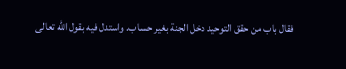فقال باب من حقق التوحيد دخل الجنة بغير حساب. واستدل فيه بقول الله تعالى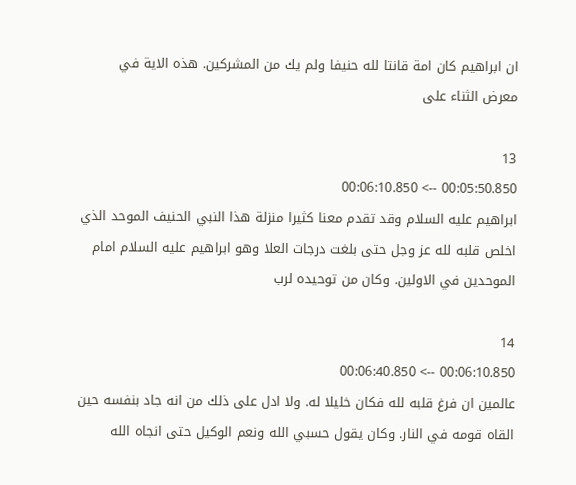ان ابراهيم كان امة قانتا لله حنيفا ولم يك من المشركين. هذه الاية في معرض الثناء على

13
00:05:50.850 --> 00:06:10.850
ابراهيم عليه السلام وقد تقدم معنا كثيرا منزلة هذا النبي الحنيف الموحد الذي اخلص قلبه لله عز وجل حتى بلغت درجات العلا وهو ابراهيم عليه السلام امام الموحدين في الاولين. وكان من توحيده لرب

14
00:06:10.850 --> 00:06:40.850
عالمين ان فرغ قلبه لله فكان خليلا له. ولا ادل على ذلك من انه جاد بنفسه حين القاه قومه في النار. وكان يقول حسبي الله ونعم الوكيل حتى انجاه الله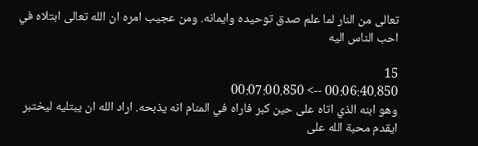تعالى من النار لما علم صدق توحيده وايمانه. ومن عجيب امره ان الله تعالى ابتلاه في احب الناس اليه

15
00:06:40.850 --> 00:07:00.850
وهو ابنه الذي اتاه على حين كبر فاراه في المنام انه يذبحه. اراد الله ان يبتليه ليختبر ايقدم محبة الله على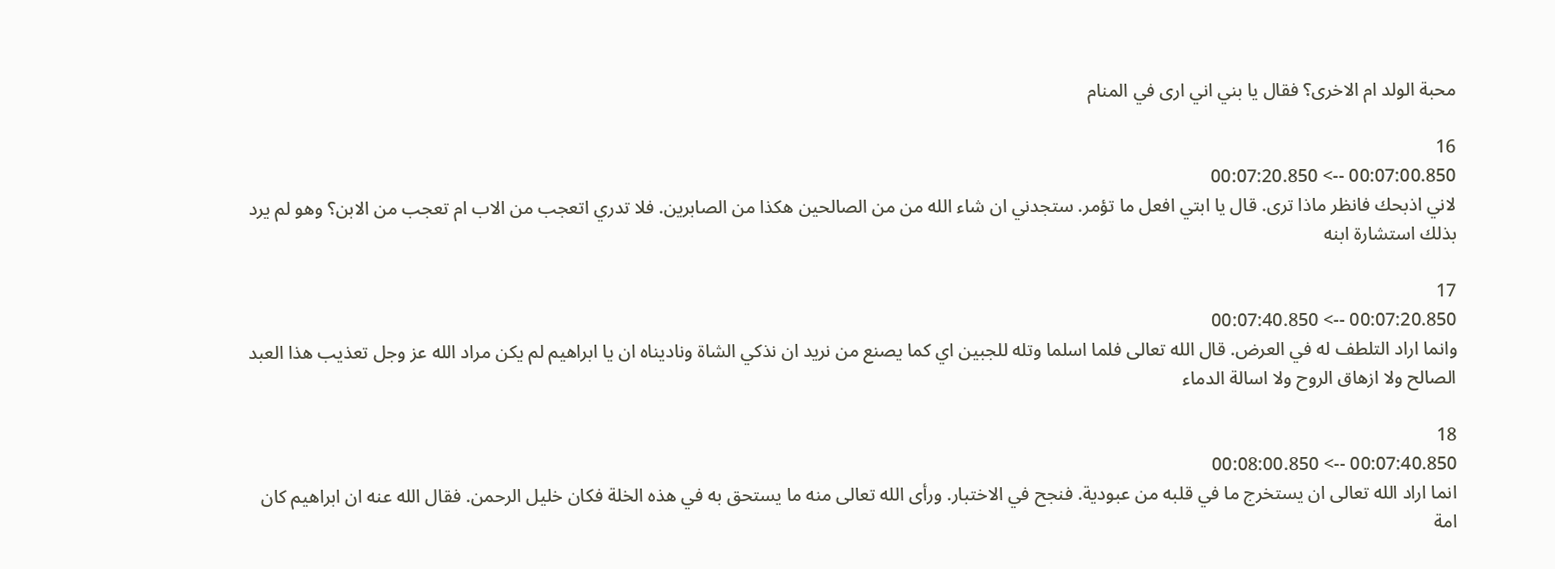محبة الولد ام الاخرى؟ فقال يا بني اني ارى في المنام

16
00:07:00.850 --> 00:07:20.850
لاني اذبحك فانظر ماذا ترى. قال يا ابتي افعل ما تؤمر. ستجدني ان شاء الله من من الصالحين هكذا من الصابرين. فلا تدري اتعجب من الاب ام تعجب من الابن؟ وهو لم يرد بذلك استشارة ابنه

17
00:07:20.850 --> 00:07:40.850
وانما اراد التلطف له في العرض. قال الله تعالى فلما اسلما وتله للجبين اي كما يصنع من نريد ان نذكي الشاة وناديناه ان يا ابراهيم لم يكن مراد الله عز وجل تعذيب هذا العبد الصالح ولا ازهاق الروح ولا اسالة الدماء

18
00:07:40.850 --> 00:08:00.850
انما اراد الله تعالى ان يستخرج ما في قلبه من عبودية. فنجح في الاختبار. ورأى الله تعالى منه ما يستحق به في هذه الخلة فكان خليل الرحمن. فقال الله عنه ان ابراهيم كان امة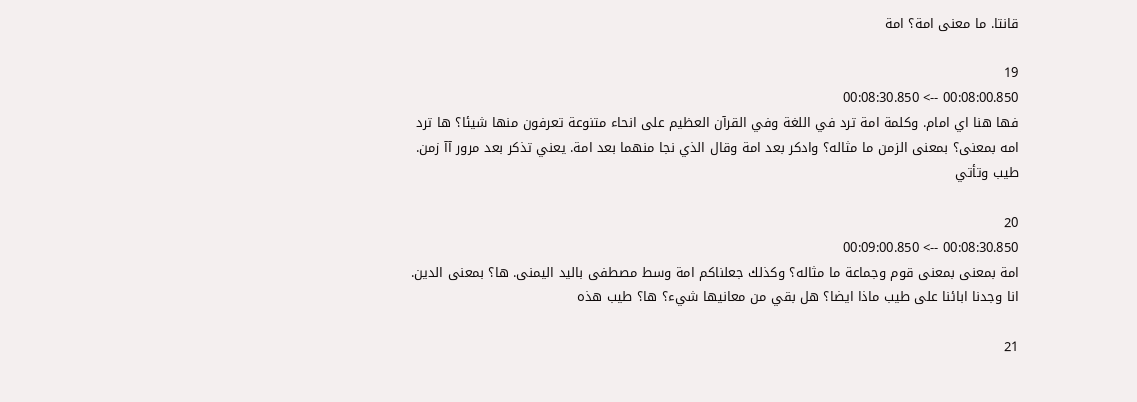قانتا. ما معنى امة؟ امة

19
00:08:00.850 --> 00:08:30.850
فها هنا اي امام. وكلمة امة ترد في اللغة وفي القرآن العظيم على انحاء متنوعة تعرفون منها شيئا؟ ها ترد امه بمعنى؟ بمعنى الزمن ما مثاله؟ وادكر بعد امة وقال الذي نجا منهما بعد امة. يعني تذكر بعد مرور آآ زمن. طيب وتأتي

20
00:08:30.850 --> 00:09:00.850
امة بمعنى بمعنى قوم وجماعة ما مثاله؟ وكذلك جعلناكم امة وسط مصطفى باليد اليمنى. ها؟ بمعنى الدين. انا وجدنا ابائنا على طيب ماذا ايضا؟ هل بقي من معانيها شيء؟ ها؟ طيب هذه

21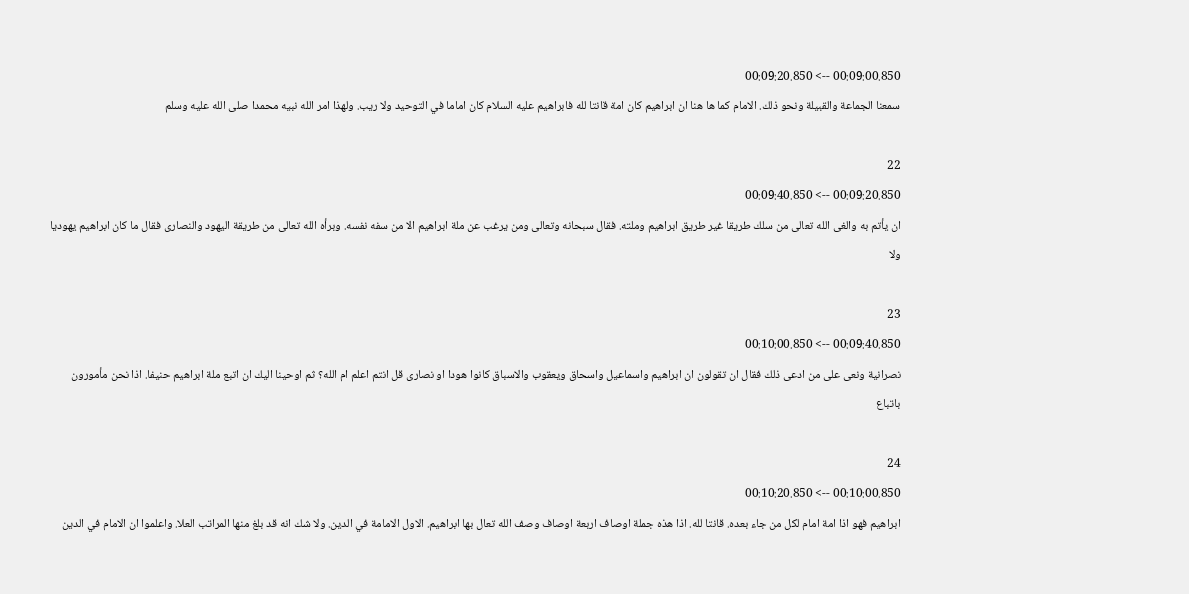00:09:00.850 --> 00:09:20.850
سمعنا الجماعة والقبيلة ونحو ذلك. الامام كما ها هنا ان ابراهيم كان امة قانتا لله فابراهيم عليه السلام كان اماما في التوحيد ولا ريب. ولهذا امر الله نبيه محمدا صلى الله عليه وسلم

22
00:09:20.850 --> 00:09:40.850
ان يأتم به والغى الله تعالى من سلك طريقا غير طريق ابراهيم وملته. فقال سبحانه وتعالى ومن يرغب عن ملة ابراهيم الا من سفه نفسه. وبرأه الله تعالى من طريقة اليهود والنصارى فقال ما كان ابراهيم يهوديا ولا

23
00:09:40.850 --> 00:10:00.850
نصرانية ونعى على من ادعى ذلك فقال ان تقولون ان ابراهيم واسماعيل واسحاق ويعقوب والاسباق كانوا هودا او نصارى قل انتم اعلم ام الله؟ ثم اوحينا اليك ان اتبع ملة ابراهيم حنيفا. اذا نحن مأمورون باتباع

24
00:10:00.850 --> 00:10:20.850
ابراهيم فهو اذا امة امام لكل من جاء بعده. قانتا لله. اذا هذه جملة اوصاف اربعة اوصاف وصف الله تعال بها ابراهيم. الاول الامامة في الدين. ولا شك انه قد بلغ منها المراتب العلا. واعلموا ان الامام في الدين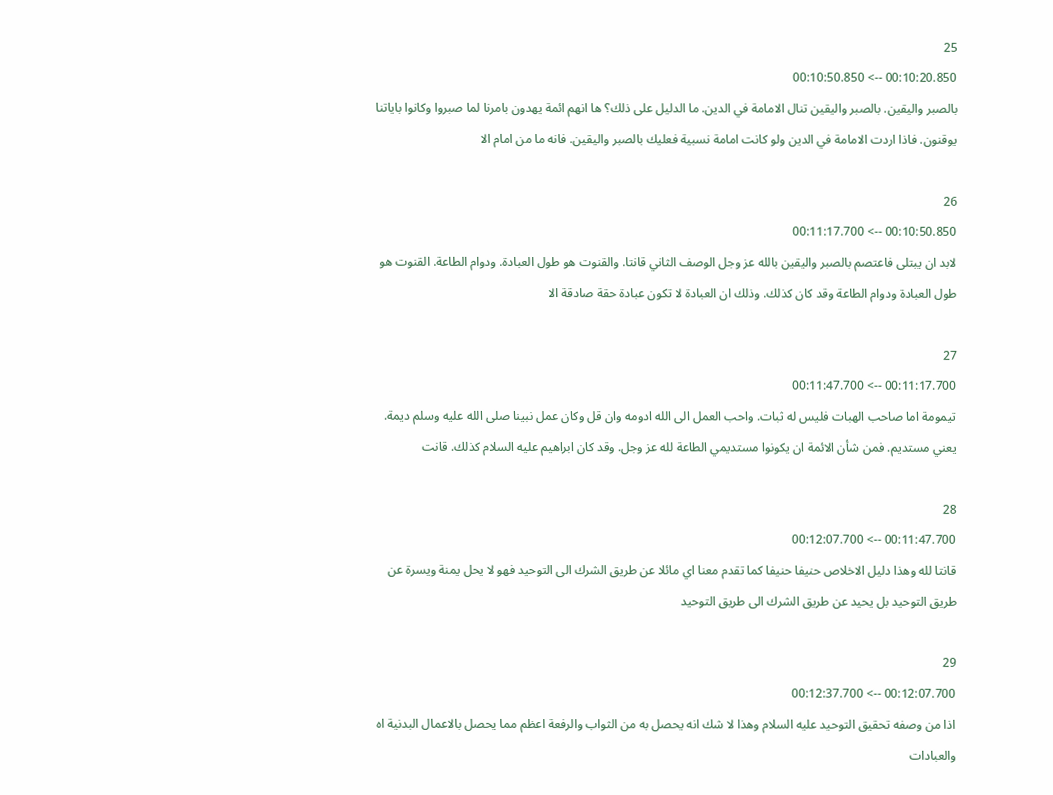25
00:10:20.850 --> 00:10:50.850
بالصبر واليقين. بالصبر واليقين تنال الامامة في الدين. ما الدليل على ذلك؟ ها انهم ائمة يهدون بامرنا لما صبروا وكانوا باياتنا يوقنون. فاذا اردت الامامة في الدين ولو كانت امامة نسبية فعليك بالصبر واليقين. فانه ما من امام الا

26
00:10:50.850 --> 00:11:17.700
لابد ان يبتلى فاعتصم بالصبر واليقين بالله عز وجل الوصف الثاني قانتا. والقنوت هو طول العبادة. ودوام الطاعة. القنوت هو طول العبادة ودوام الطاعة وقد كان كذلك. وذلك ان العبادة لا تكون عبادة حقة صادقة الا

27
00:11:17.700 --> 00:11:47.700
تيمومة اما صاحب الهبات فليس له ثبات. واحب العمل الى الله ادومه وان قل وكان عمل نبينا صلى الله عليه وسلم ديمة. يعني مستديم. فمن شأن الائمة ان يكونوا مستديمي الطاعة لله عز وجل. وقد كان ابراهيم عليه السلام كذلك. قانت

28
00:11:47.700 --> 00:12:07.700
قانتا لله وهذا دليل الاخلاص حنيفا حنيفا كما تقدم معنا اي مائلا عن طريق الشرك الى التوحيد فهو لا يحل يمنة ويسرة عن طريق التوحيد بل يحيد عن طريق الشرك الى طريق التوحيد

29
00:12:07.700 --> 00:12:37.700
اذا من وصفه تحقيق التوحيد عليه السلام وهذا لا شك انه يحصل به من الثواب والرفعة اعظم مما يحصل بالاعمال البدنية اه والعبادات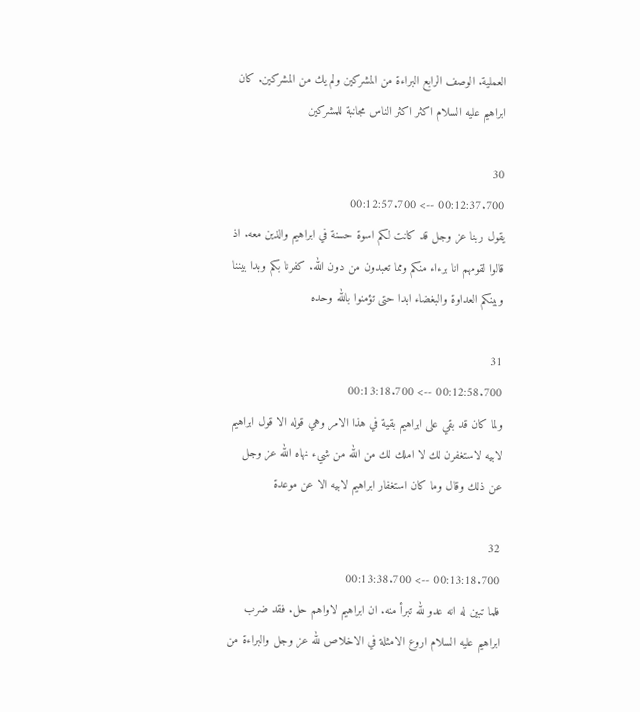العملية. الوصف الرابع البراءة من المشركين ولم يك من المشركين. كان ابراهيم عليه السلام اكثر اكثر الناس مجانبة للمشركين

30
00:12:37.700 --> 00:12:57.700
يقول ربنا عز وجل قد كانت لكم اسوة حسنة في ابراهيم والذين معه. اذ قالوا لقومهم انا برءاء منكم ومما تعبدون من دون الله. كفرنا بكم وبدا بيننا وبينكم العداوة والبغضاء ابدا حتى تؤمنوا بالله وحده

31
00:12:58.700 --> 00:13:18.700
ولما كان قد بقي على ابراهيم بقية في هذا الامر وهي قوله الا قول ابراهيم لابيه لاستغفرن لك لا املك لك من الله من شيء نهاه الله عز وجل عن ذلك وقال وما كان استغفار ابراهيم لابيه الا عن موعدة

32
00:13:18.700 --> 00:13:38.700
فلما تبين له انه عدو لله تبرأ منه. ان ابراهيم لاواهم حل. فقد ضرب ابراهيم عليه السلام اروع الامثلة في الاخلاص لله عز وجل والبراءة من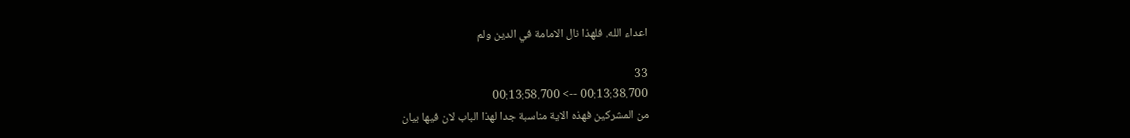اعداء الله. فلهذا نال الامامة في الدين ولم

33
00:13:38.700 --> 00:13:58.700
من المشركين فهذه الاية مناسبة جدا لهذا الباب لان فيها بيان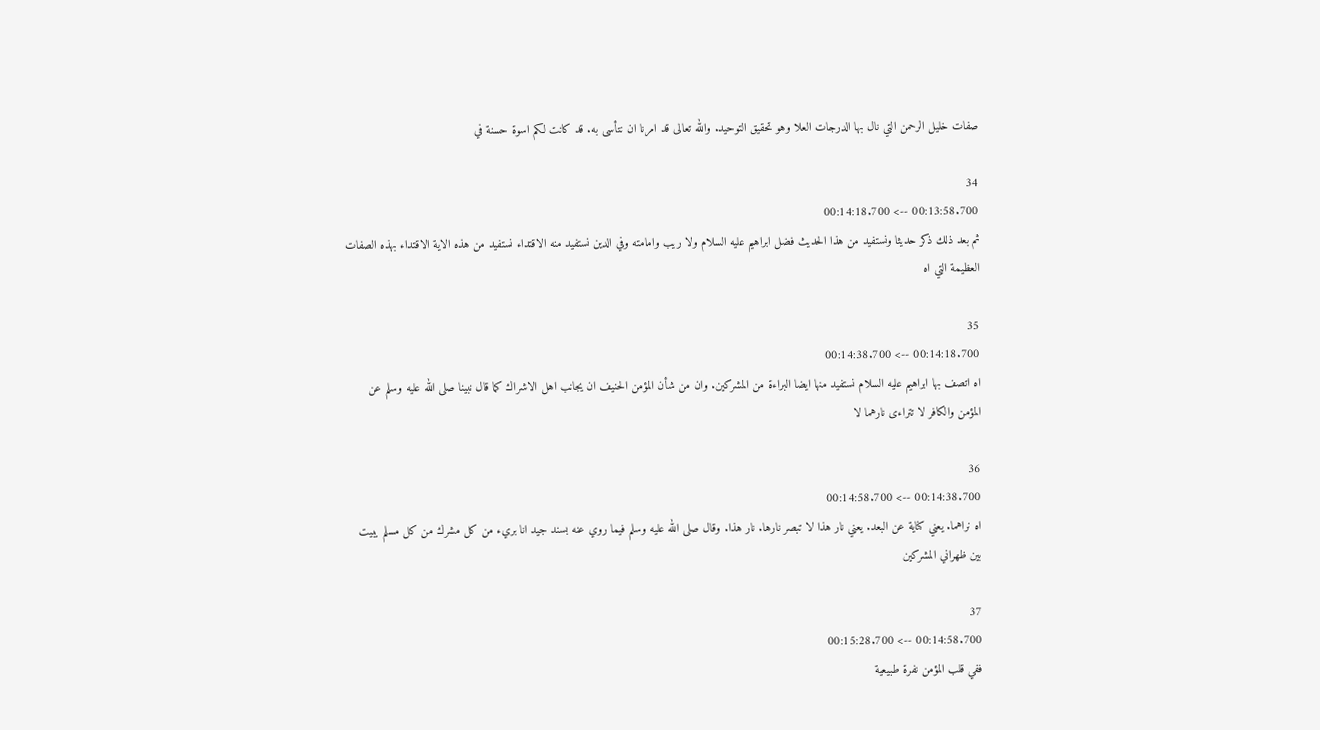صفات خليل الرحمن التي نال بها الدرجات العلا وهو تحقيق التوحيد. والله تعالى قد امرنا ان نتأسى به. قد كانت لكم اسوة حسنة في

34
00:13:58.700 --> 00:14:18.700
ثم بعد ذلك ذكر حديثا ونستفيد من هذا الحديث فضل ابراهيم عليه السلام ولا ريب وامامته وفي الدين نستفيد منه الاقتداء نستفيد من هذه الاية الاقتداء بهذه الصفات العظيمة التي اه

35
00:14:18.700 --> 00:14:38.700
اه اتصف بها ابراهيم عليه السلام نستفيد منها ايضا البراءة من المشركين. وان من شأن المؤمن الحنيف ان يجانب اهل الاشراك كما قال نبينا صلى الله عليه وسلم عن المؤمن والكافر لا تتراءى نارهما لا

36
00:14:38.700 --> 00:14:58.700
اه نراهما. يعني كناية عن البعد. يعني نار هذا لا تبصر نارها. نار هذا. وقال صلى الله عليه وسلم فيما روي عنه بسند جيد انا بريء من كل مشرك من كل مسلم يبيت بين ظهراني المشركين

37
00:14:58.700 --> 00:15:28.700
ففي قلب المؤمن نفرة طبيعية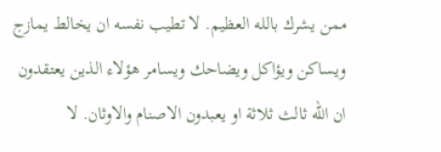ممن يشرك بالله العظيم. لا تطيب نفسه ان يخالط يمازج ويساكن ويؤاكل ويضاحك ويسامر هؤلاء الذين يعتقدون ان الله ثالث ثلاثة او يعبدون الاصنام والاوثان. لا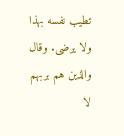تطيب نفسه بهذا ولا يرضى. وقال والذين هم بربهم لا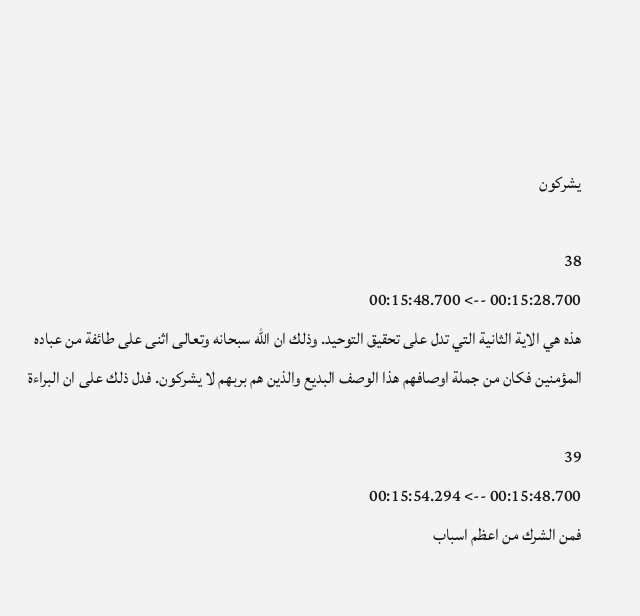يشركون

38
00:15:28.700 --> 00:15:48.700
هذه هي الاية الثانية التي تدل على تحقيق التوحيد. وذلك ان الله سبحانه وتعالى اثنى على طائفة من عباده المؤمنين فكان من جملة اوصافهم هذا الوصف البديع والذين هم بربهم لا يشركون. فدل ذلك على ان البراءة

39
00:15:48.700 --> 00:15:54.294
فمن الشرك من اعظم اسباب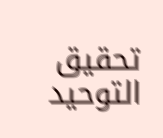تحقيق التوحيد